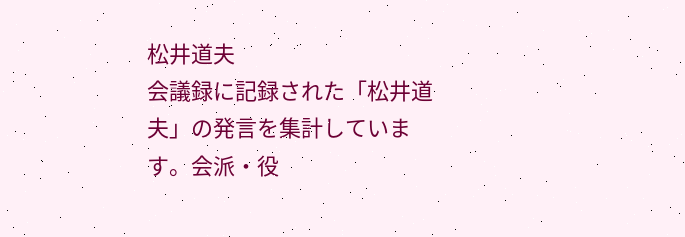松井道夫
会議録に記録された「松井道夫」の発言を集計しています。会派・役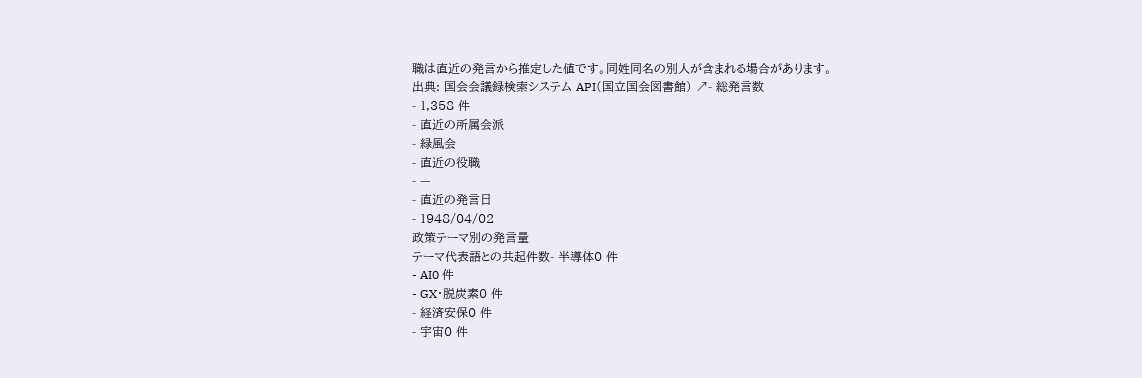職は直近の発言から推定した値です。同姓同名の別人が含まれる場合があります。
出典: 国会会議録検索システム API(国立国会図書館) ↗- 総発言数
- 1,358 件
- 直近の所属会派
- 緑風会
- 直近の役職
- —
- 直近の発言日
- 1948/04/02
政策テーマ別の発言量
テーマ代表語との共起件数- 半導体0 件
- AI0 件
- GX・脱炭素0 件
- 経済安保0 件
- 宇宙0 件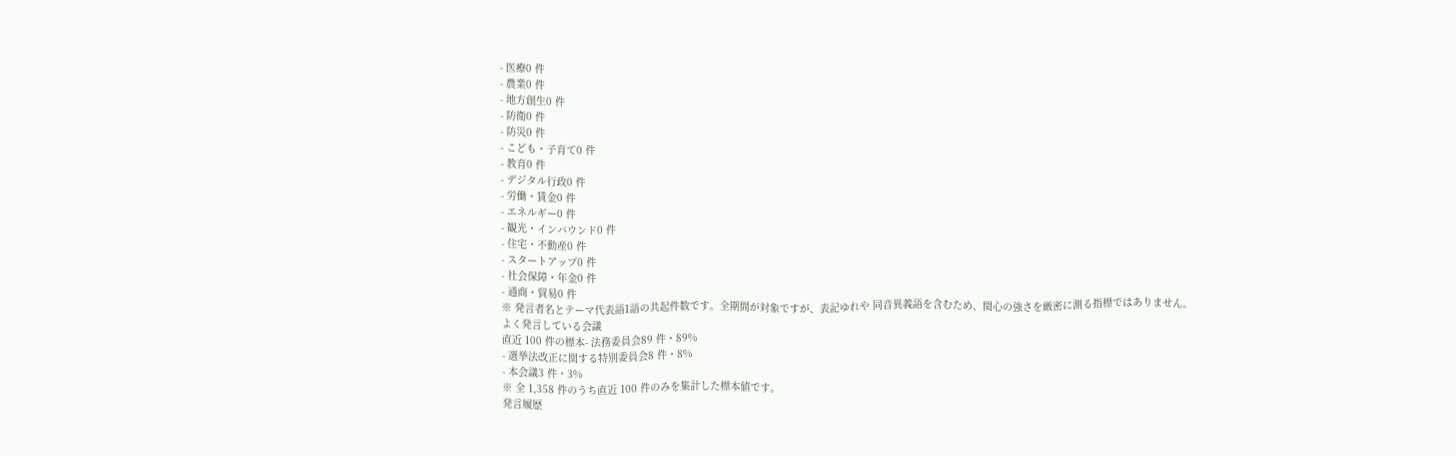- 医療0 件
- 農業0 件
- 地方創生0 件
- 防衛0 件
- 防災0 件
- こども・子育て0 件
- 教育0 件
- デジタル行政0 件
- 労働・賃金0 件
- エネルギー0 件
- 観光・インバウンド0 件
- 住宅・不動産0 件
- スタートアップ0 件
- 社会保障・年金0 件
- 通商・貿易0 件
※ 発言者名とテーマ代表語1語の共起件数です。全期間が対象ですが、表記ゆれや 同音異義語を含むため、関心の強さを厳密に測る指標ではありません。
よく発言している会議
直近 100 件の標本- 法務委員会89 件・89%
- 選挙法改正に関する特別委員会8 件・8%
- 本会議3 件・3%
※ 全 1,358 件のうち直近 100 件のみを集計した標本値です。
発言履歴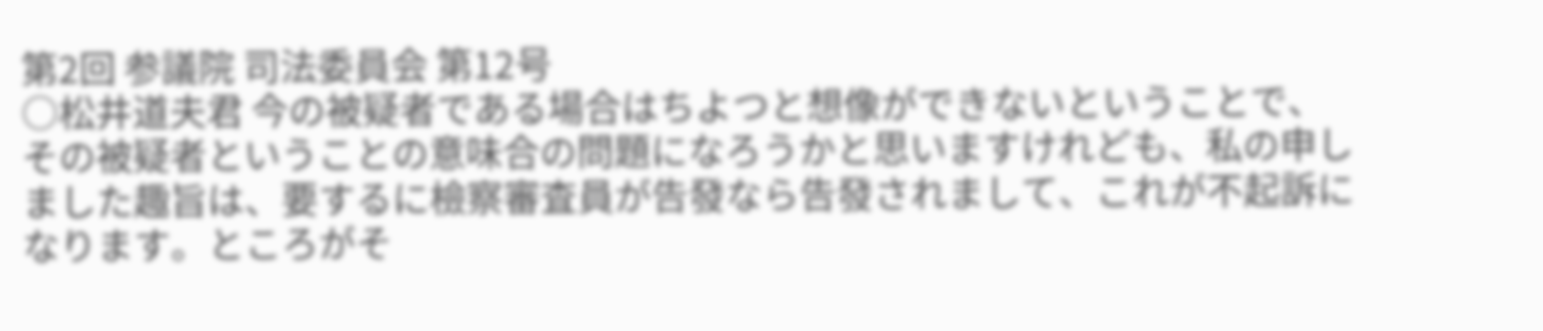第2回 参議院 司法委員会 第12号
○松井道夫君 今の被疑者である場合はちよつと想像ができないということで、その被疑者ということの意味合の問題になろうかと思いますけれども、私の申しました趣旨は、要するに檢察審査員が告發なら告發されまして、これが不起訴になります。ところがそ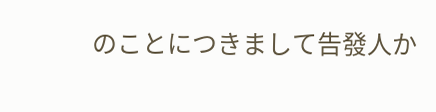のことにつきまして告發人か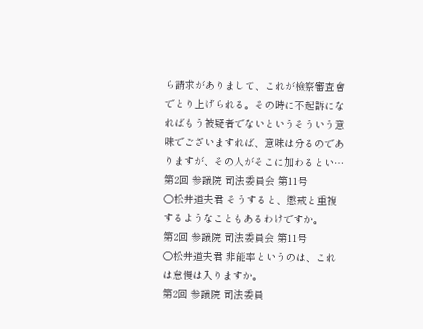ら請求がありまして、これが檢察審査會でとり上げられる。その時に不起訴になればもう被疑者でないというそういう意味でございますれば、意味は分るのでありますが、その人がそこに加わるとい…
第2回 参議院 司法委員会 第11号
○松井道夫君 そうすると、懲戒と重複するようなこともあるわけですか。
第2回 参議院 司法委員会 第11号
○松井道夫君 非能率というのは、これは怠慢は入りますか。
第2回 参議院 司法委員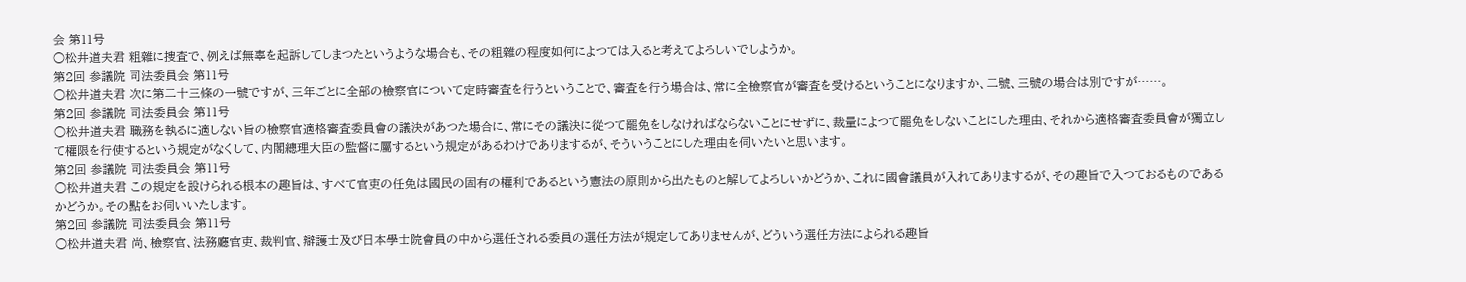会 第11号
○松井道夫君 粗雜に捜査で、例えば無辜を起訴してしまつたというような場合も、その粗雜の程度如何によつては入ると考えてよろしいでしようか。
第2回 参議院 司法委員会 第11号
○松井道夫君 次に第二十三條の一號ですが、三年ごとに全部の檢察官について定時審査を行うということで、審査を行う場合は、常に全檢察官が審査を受けるということになりますか、二號、三號の場合は別ですが……。
第2回 参議院 司法委員会 第11号
○松井道夫君 職務を執るに適しない旨の檢察官適格審査委員會の議決があつた場合に、常にその議決に從つて罷免をしなければならないことにせずに、裁量によつて罷免をしないことにした理由、それから適格審査委員會が獨立して權限を行使するという規定がなくして、内閣總理大臣の監督に屬するという規定があるわけでありまするが、そういうことにした理由を伺いたいと思います。
第2回 参議院 司法委員会 第11号
○松井道夫君 この規定を設けられる根本の趣旨は、すべて官吏の任免は國民の固有の權利であるという憲法の原則から出たものと解してよろしいかどうか、これに國會議員が入れてありまするが、その趣旨で入つておるものであるかどうか。その點をお伺いいたします。
第2回 参議院 司法委員会 第11号
○松井道夫君 尚、檢察官、法務廳官吏、裁判官、辯護士及び日本學士院會員の中から選任される委員の選任方法が規定してありませんが、どういう選任方法によられる趣旨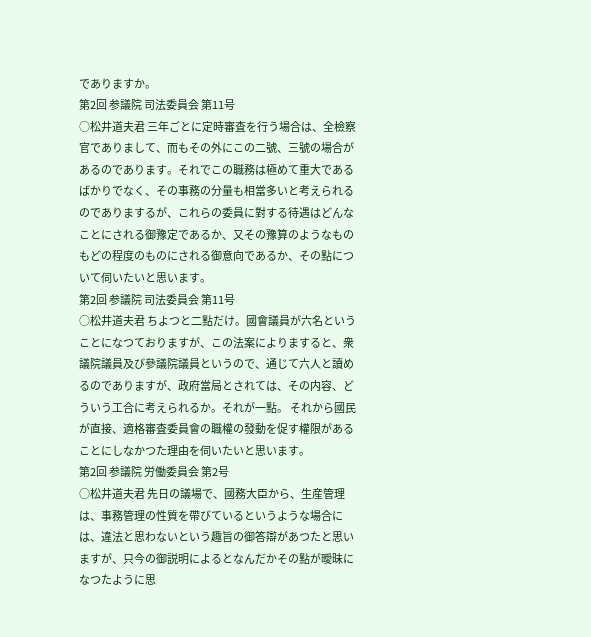でありますか。
第2回 参議院 司法委員会 第11号
○松井道夫君 三年ごとに定時審査を行う場合は、全檢察官でありまして、而もその外にこの二號、三號の場合があるのであります。それでこの職務は極めて重大であるばかりでなく、その事務の分量も相當多いと考えられるのでありまするが、これらの委員に對する待遇はどんなことにされる御豫定であるか、又その豫算のようなものもどの程度のものにされる御意向であるか、その點について伺いたいと思います。
第2回 参議院 司法委員会 第11号
○松井道夫君 ちよつと二點だけ。國會議員が六名ということになつておりますが、この法案によりますると、衆議院議員及び參議院議員というので、通じて六人と讀めるのでありますが、政府當局とされては、その内容、どういう工合に考えられるか。それが一點。 それから國民が直接、適格審査委員會の職權の發動を促す權限があることにしなかつた理由を伺いたいと思います。
第2回 参議院 労働委員会 第2号
○松井道夫君 先日の議場で、國務大臣から、生産管理は、事務管理の性質を帶びているというような場合には、違法と思わないという趣旨の御答辯があつたと思いますが、只今の御説明によるとなんだかその點が曖昧になつたように思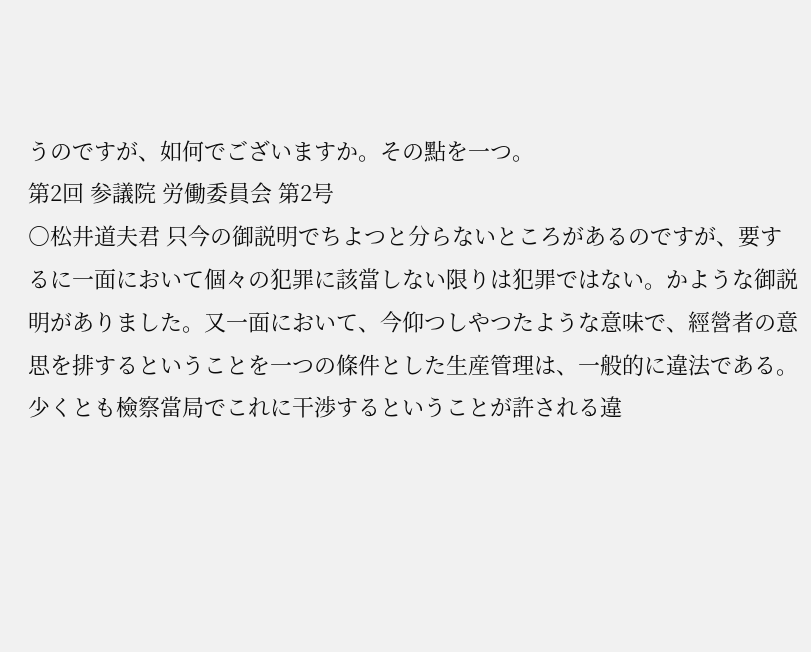うのですが、如何でございますか。その點を一つ。
第2回 参議院 労働委員会 第2号
○松井道夫君 只今の御説明でちよつと分らないところがあるのですが、要するに一面において個々の犯罪に該當しない限りは犯罪ではない。かような御説明がありました。又一面において、今仰つしやつたような意味で、經營者の意思を排するということを一つの條件とした生産管理は、一般的に違法である。少くとも檢察當局でこれに干渉するということが許される違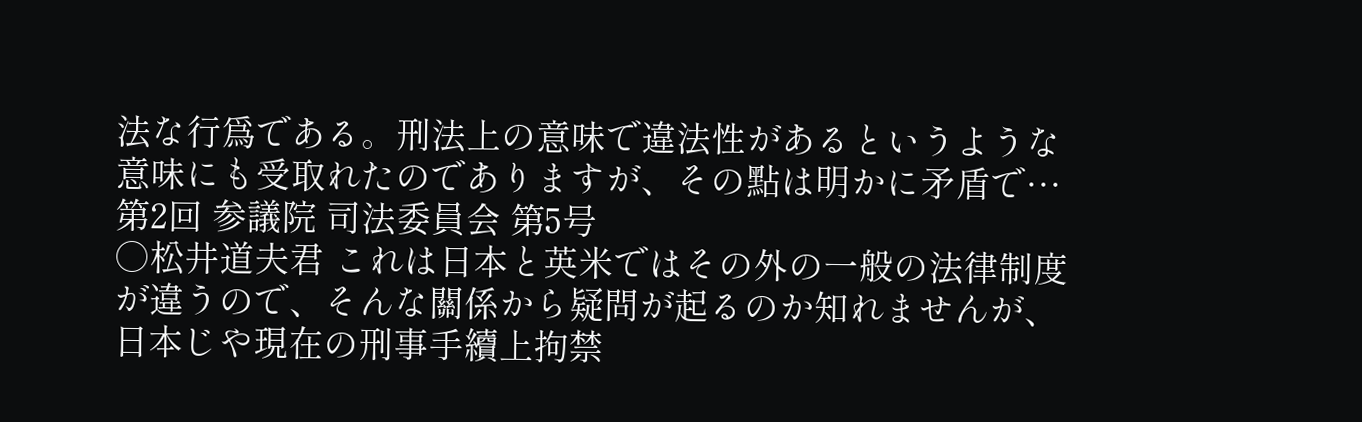法な行爲である。刑法上の意味で違法性があるというような意味にも受取れたのでありますが、その點は明かに矛盾で…
第2回 参議院 司法委員会 第5号
○松井道夫君 これは日本と英米ではその外の一般の法律制度が違うので、そんな關係から疑問が起るのか知れませんが、日本じや現在の刑事手續上拘禁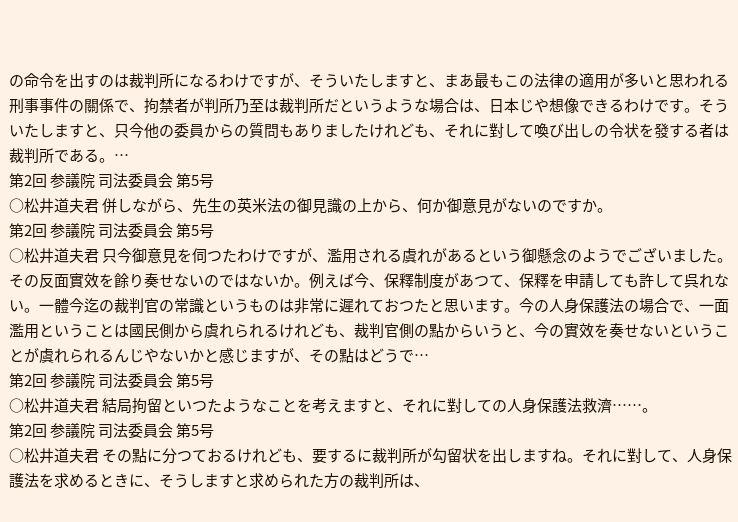の命令を出すのは裁判所になるわけですが、そういたしますと、まあ最もこの法律の適用が多いと思われる刑事事件の關係で、拘禁者が判所乃至は裁判所だというような場合は、日本じや想像できるわけです。そういたしますと、只今他の委員からの質問もありましたけれども、それに對して喚び出しの令状を發する者は裁判所である。…
第2回 参議院 司法委員会 第5号
○松井道夫君 併しながら、先生の英米法の御見識の上から、何か御意見がないのですか。
第2回 参議院 司法委員会 第5号
○松井道夫君 只今御意見を伺つたわけですが、濫用される虞れがあるという御懸念のようでございました。その反面實效を餘り奏せないのではないか。例えば今、保釋制度があつて、保釋を申請しても許して呉れない。一體今迄の裁判官の常識というものは非常に遲れておつたと思います。今の人身保護法の場合で、一面濫用ということは國民側から虞れられるけれども、裁判官側の點からいうと、今の實效を奏せないということが虞れられるんじやないかと感じますが、その點はどうで…
第2回 参議院 司法委員会 第5号
○松井道夫君 結局拘留といつたようなことを考えますと、それに對しての人身保護法救濟……。
第2回 参議院 司法委員会 第5号
○松井道夫君 その點に分つておるけれども、要するに裁判所が勾留状を出しますね。それに對して、人身保護法を求めるときに、そうしますと求められた方の裁判所は、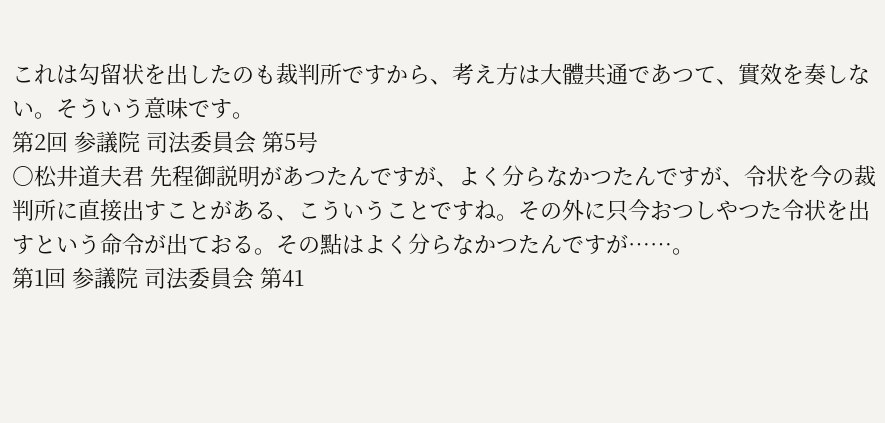これは勾留状を出したのも裁判所ですから、考え方は大體共通であつて、實效を奏しない。そういう意味です。
第2回 参議院 司法委員会 第5号
○松井道夫君 先程御説明があつたんですが、よく分らなかつたんですが、令状を今の裁判所に直接出すことがある、こういうことですね。その外に只今おつしやつた令状を出すという命令が出ておる。その點はよく分らなかつたんですが……。
第1回 参議院 司法委員会 第41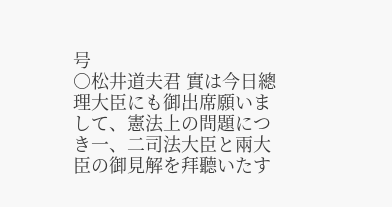号
○松井道夫君 實は今日總理大臣にも御出席願いまして、憲法上の問題につき一、二司法大臣と兩大臣の御見解を拜聽いたす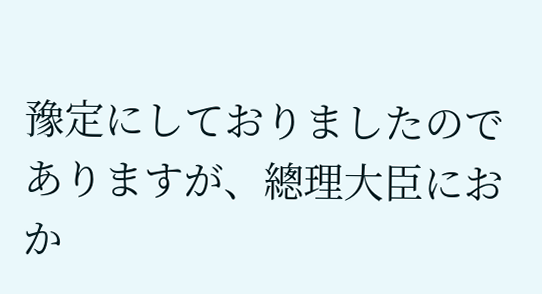豫定にしておりましたのでありますが、總理大臣におか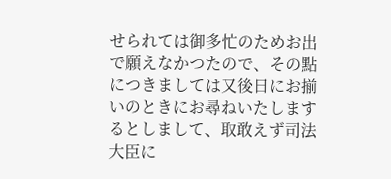せられては御多忙のためお出で願えなかつたので、その點につきましては又後日にお揃いのときにお尋ねいたしまするとしまして、取敢えず司法大臣に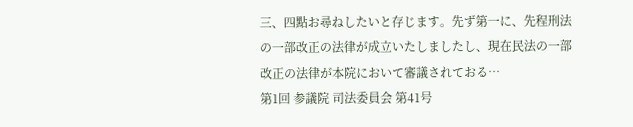三、四點お尋ねしたいと存じます。先ず第一に、先程刑法の一部改正の法律が成立いたしましたし、現在民法の一部改正の法律が本院において審議されておる…
第1回 参議院 司法委員会 第41号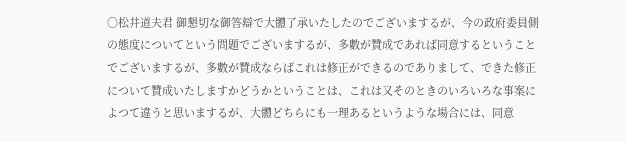○松井道夫君 御懇切な御答辯で大體了承いたしたのでございまするが、今の政府委員側の態度についてという問題でございまするが、多數が贊成であれば同意するということでございまするが、多數が贊成ならばこれは修正ができるのでありまして、できた修正について贊成いたしますかどうかということは、これは又そのときのいろいろな事案によつて違うと思いまするが、大體どちらにも一理あるというような場合には、同意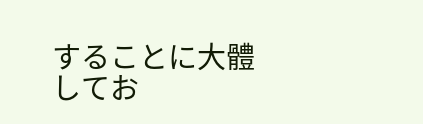することに大體してお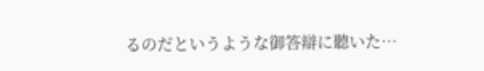るのだというような御答辯に聽いた…